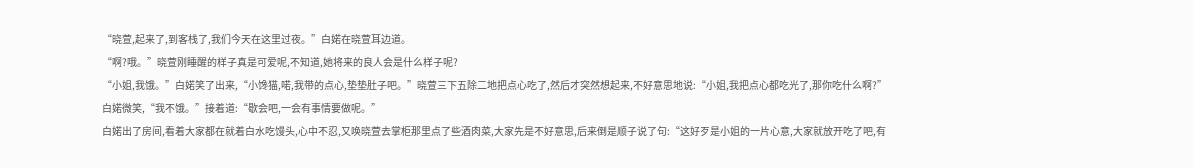“晓萱,起来了,到客栈了,我们今天在这里过夜。”白婼在晓萱耳边道。
“啊?哦。”晓萱刚睡醒的样子真是可爱呢,不知道,她将来的良人会是什么样子呢?
“小姐,我饿。”白婼笑了出来,“小馋猫,喏,我带的点心,垫垫肚子吧。”晓萱三下五除二地把点心吃了,然后才突然想起来,不好意思地说:“小姐,我把点心都吃光了,那你吃什么啊?”
白婼微笑,“我不饿。”接着道:“歇会吧,一会有事情要做呢。”
白婼出了房间,看着大家都在就着白水吃馒头,心中不忍,又唤晓萱去掌柜那里点了些酒肉菜,大家先是不好意思,后来倒是顺子说了句:“这好歹是小姐的一片心意,大家就放开吃了吧,有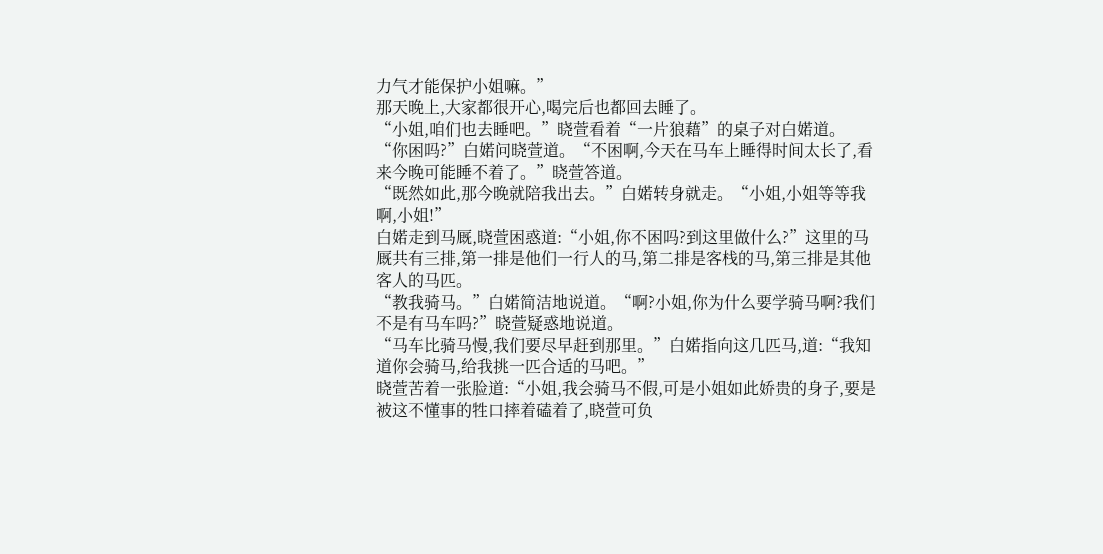力气才能保护小姐嘛。”
那天晚上,大家都很开心,喝完后也都回去睡了。
“小姐,咱们也去睡吧。”晓萱看着“一片狼藉”的桌子对白婼道。
“你困吗?”白婼问晓萱道。“不困啊,今天在马车上睡得时间太长了,看来今晚可能睡不着了。”晓萱答道。
“既然如此,那今晚就陪我出去。”白婼转身就走。“小姐,小姐等等我啊,小姐!”
白婼走到马厩,晓萱困惑道:“小姐,你不困吗?到这里做什么?”这里的马厩共有三排,第一排是他们一行人的马,第二排是客栈的马,第三排是其他客人的马匹。
“教我骑马。”白婼简洁地说道。“啊?小姐,你为什么要学骑马啊?我们不是有马车吗?”晓萱疑惑地说道。
“马车比骑马慢,我们要尽早赶到那里。”白婼指向这几匹马,道:“我知道你会骑马,给我挑一匹合适的马吧。”
晓萱苦着一张脸道:“小姐,我会骑马不假,可是小姐如此娇贵的身子,要是被这不懂事的牲口摔着磕着了,晓萱可负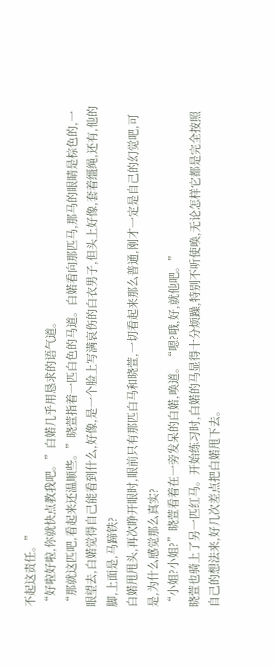不起这责任。”
“好啦好啦,你就快点教我吧。”白婼几乎用恳求的语气道。
“那就这匹吧,看起来还温顺些。”晓萱指着一匹白色的马道。白婼看向那匹马,那马的眼睛是棕色的,一眼望去,白婼觉得自己能看到什么,好像,是一个脸上写满哀伤的白衣男子,但头上好像,套着缰绳,还有,他的脚,上面是,马蹄铁?
白婼甩甩头,再次睁开眼时,眼前只有那匹白马和晓萱,一切看起来那么普通,刚才一定是自己的幻觉吧,可是,为什么感觉那么真实?
“小姐?小姐?”晓萱看着在一旁发呆的白婼,唤道。“嗯?哦,好,就他吧。”
晓萱也骑上了另一匹红马。开始练习时,白婼的马显得十分烦躁,特别不听使唤,无论怎样它都是完全按照自己的想法来,好几次差点把白婼甩下去。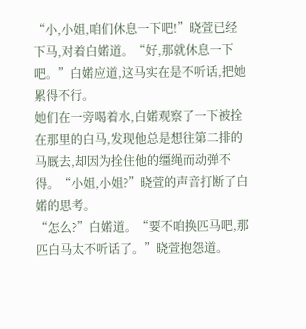“小,小姐,咱们休息一下吧!”晓萱已经下马,对着白婼道。“好,那就休息一下吧。”白婼应道,这马实在是不听话,把她累得不行。
她们在一旁喝着水,白婼观察了一下被拴在那里的白马,发现他总是想往第二排的马厩去,却因为拴住他的缰绳而动弹不得。“小姐,小姐?”晓萱的声音打断了白婼的思考。
“怎么?”白婼道。“要不咱换匹马吧,那匹白马太不听话了。”晓萱抱怨道。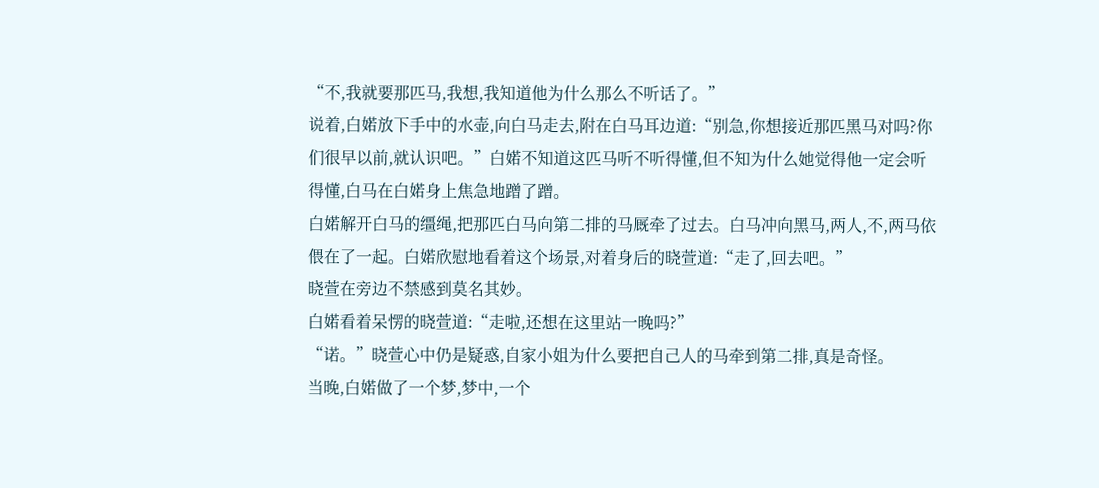“不,我就要那匹马,我想,我知道他为什么那么不听话了。”
说着,白婼放下手中的水壶,向白马走去,附在白马耳边道:“别急,你想接近那匹黑马对吗?你们很早以前,就认识吧。”白婼不知道这匹马听不听得懂,但不知为什么她觉得他一定会听得懂,白马在白婼身上焦急地蹭了蹭。
白婼解开白马的缰绳,把那匹白马向第二排的马厩牵了过去。白马冲向黑马,两人,不,两马依偎在了一起。白婼欣慰地看着这个场景,对着身后的晓萱道:“走了,回去吧。”
晓萱在旁边不禁感到莫名其妙。
白婼看着呆愣的晓萱道:“走啦,还想在这里站一晚吗?”
“诺。”晓萱心中仍是疑惑,自家小姐为什么要把自己人的马牵到第二排,真是奇怪。
当晚,白婼做了一个梦,梦中,一个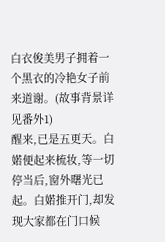白衣俊美男子拥着一个黑衣的冷艳女子前来道谢。(故事背景详见番外1)
醒来,已是五更天。白婼便起来梳妆,等一切停当后,窗外曙光已起。白婼推开门,却发现大家都在门口候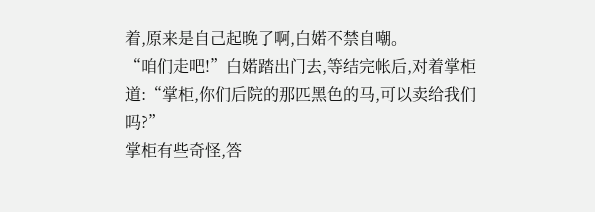着,原来是自己起晚了啊,白婼不禁自嘲。
“咱们走吧!”白婼踏出门去,等结完帐后,对着掌柜道:“掌柜,你们后院的那匹黑色的马,可以卖给我们吗?”
掌柜有些奇怪,答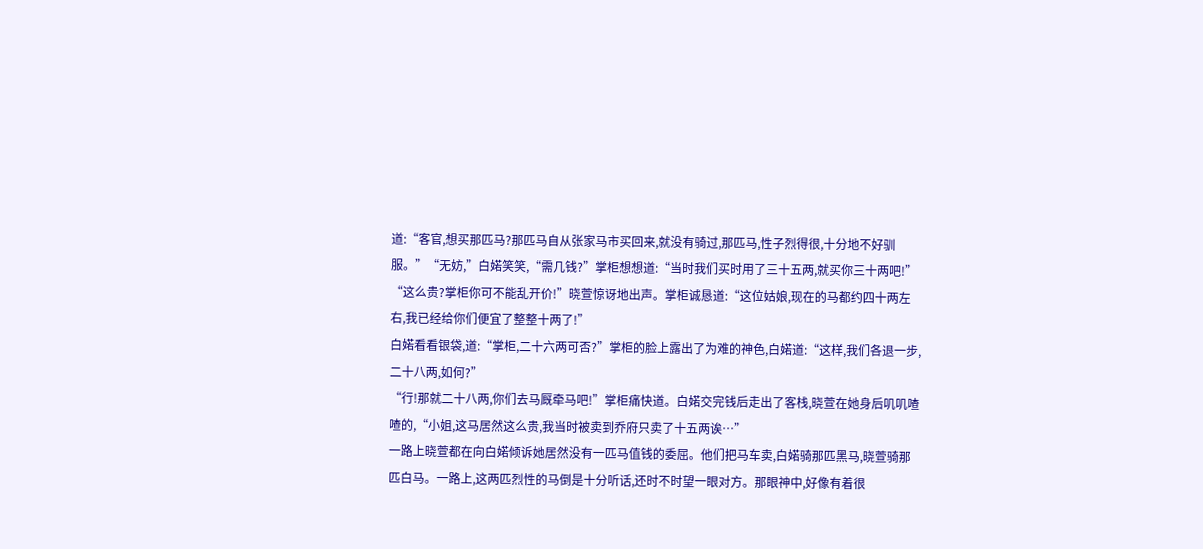道:“客官,想买那匹马?那匹马自从张家马市买回来,就没有骑过,那匹马,性子烈得很,十分地不好驯服。”“无妨,”白婼笑笑,“需几钱?”掌柜想想道:“当时我们买时用了三十五两,就买你三十两吧!”
“这么贵?掌柜你可不能乱开价!”晓萱惊讶地出声。掌柜诚恳道:“这位姑娘,现在的马都约四十两左右,我已经给你们便宜了整整十两了!”
白婼看看银袋,道:“掌柜,二十六两可否?”掌柜的脸上露出了为难的神色,白婼道:“这样,我们各退一步,二十八两,如何?”
“行!那就二十八两,你们去马厩牵马吧!”掌柜痛快道。白婼交完钱后走出了客栈,晓萱在她身后叽叽喳喳的,“小姐,这马居然这么贵,我当时被卖到乔府只卖了十五两诶…”
一路上晓萱都在向白婼倾诉她居然没有一匹马值钱的委屈。他们把马车卖,白婼骑那匹黑马,晓萱骑那匹白马。一路上,这两匹烈性的马倒是十分听话,还时不时望一眼对方。那眼神中,好像有着很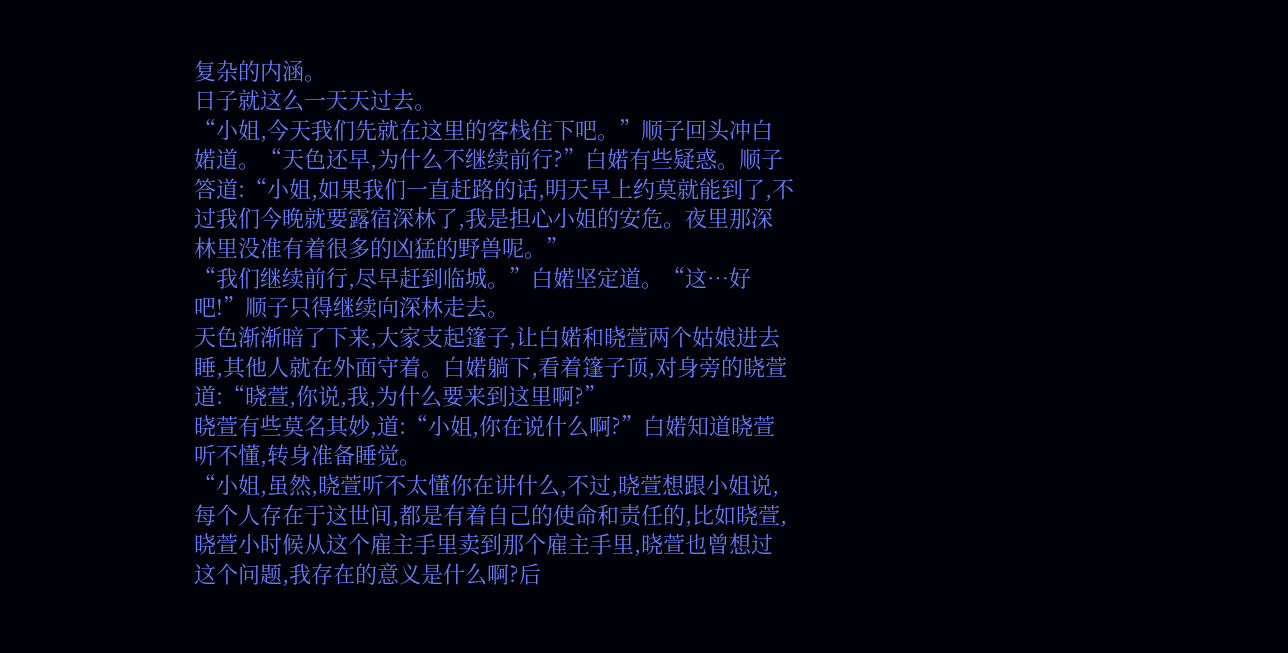复杂的内涵。
日子就这么一天天过去。
“小姐,今天我们先就在这里的客栈住下吧。”顺子回头冲白婼道。“天色还早,为什么不继续前行?”白婼有些疑惑。顺子答道:“小姐,如果我们一直赶路的话,明天早上约莫就能到了,不过我们今晚就要露宿深林了,我是担心小姐的安危。夜里那深林里没准有着很多的凶猛的野兽呢。”
“我们继续前行,尽早赶到临城。”白婼坚定道。“这…好吧!”顺子只得继续向深林走去。
天色渐渐暗了下来,大家支起篷子,让白婼和晓萱两个姑娘进去睡,其他人就在外面守着。白婼躺下,看着篷子顶,对身旁的晓萱道:“晓萱,你说,我,为什么要来到这里啊?”
晓萱有些莫名其妙,道:“小姐,你在说什么啊?”白婼知道晓萱听不懂,转身准备睡觉。
“小姐,虽然,晓萱听不太懂你在讲什么,不过,晓萱想跟小姐说,每个人存在于这世间,都是有着自己的使命和责任的,比如晓萱,晓萱小时候从这个雇主手里卖到那个雇主手里,晓萱也曾想过这个问题,我存在的意义是什么啊?后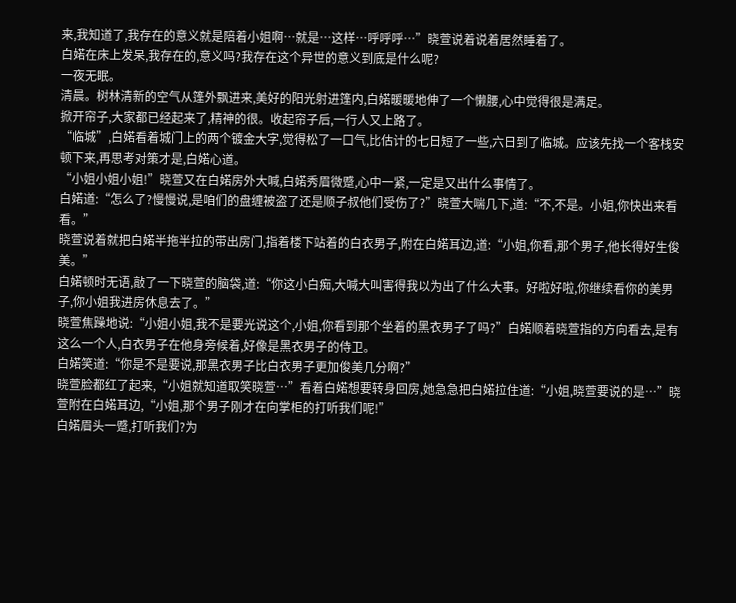来,我知道了,我存在的意义就是陪着小姐啊…就是…这样…呼呼呼…”晓萱说着说着居然睡着了。
白婼在床上发呆,我存在的,意义吗?我存在这个异世的意义到底是什么呢?
一夜无眠。
清晨。树林清新的空气从篷外飘进来,美好的阳光射进篷内,白婼暖暖地伸了一个懒腰,心中觉得很是满足。
掀开帘子,大家都已经起来了,精神的很。收起帘子后,一行人又上路了。
“临城”,白婼看着城门上的两个镀金大字,觉得松了一口气,比估计的七日短了一些,六日到了临城。应该先找一个客栈安顿下来,再思考对策才是,白婼心道。
“小姐小姐小姐!”晓萱又在白婼房外大喊,白婼秀眉微蹙,心中一紧,一定是又出什么事情了。
白婼道:“怎么了?慢慢说,是咱们的盘缠被盗了还是顺子叔他们受伤了?”晓萱大喘几下,道:“不,不是。小姐,你快出来看看。”
晓萱说着就把白婼半拖半拉的带出房门,指着楼下站着的白衣男子,附在白婼耳边,道:“小姐,你看,那个男子,他长得好生俊美。”
白婼顿时无语,敲了一下晓萱的脑袋,道:“你这小白痴,大喊大叫害得我以为出了什么大事。好啦好啦,你继续看你的美男子,你小姐我进房休息去了。”
晓萱焦躁地说:“小姐小姐,我不是要光说这个,小姐,你看到那个坐着的黑衣男子了吗?”白婼顺着晓萱指的方向看去,是有这么一个人,白衣男子在他身旁候着,好像是黑衣男子的侍卫。
白婼笑道:“你是不是要说,那黑衣男子比白衣男子更加俊美几分啊?”
晓萱脸都红了起来,“小姐就知道取笑晓萱…”看着白婼想要转身回房,她急急把白婼拉住道:“小姐,晓萱要说的是…”晓萱附在白婼耳边,“小姐,那个男子刚才在向掌柜的打听我们呢!”
白婼眉头一蹙,打听我们?为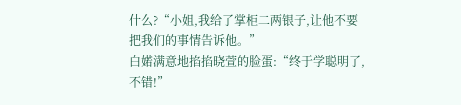什么?“小姐,我给了掌柜二两银子,让他不要把我们的事情告诉他。”
白婼满意地掐掐晓萱的脸蛋:“终于学聪明了,不错!”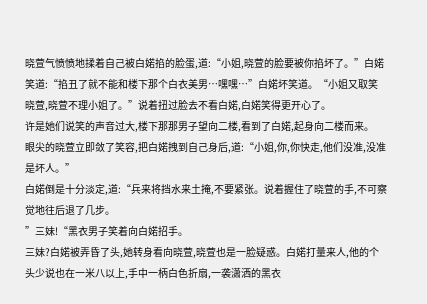晓萱气愤愤地揉着自己被白婼掐的脸蛋,道:“小姐,晓萱的脸要被你掐坏了。”白婼笑道:“掐丑了就不能和楼下那个白衣美男…嘿嘿…”白婼坏笑道。“小姐又取笑晓萱,晓萱不理小姐了。”说着扭过脸去不看白婼,白婼笑得更开心了。
许是她们说笑的声音过大,楼下那那男子望向二楼,看到了白婼,起身向二楼而来。
眼尖的晓萱立即敛了笑容,把白婼拽到自己身后,道:“小姐,你,你快走,他们没准,没准是坏人。”
白婼倒是十分淡定,道:“兵来将挡水来土掩,不要紧张。说着握住了晓萱的手,不可察觉地往后退了几步。
”三妹!“黑衣男子笑着向白婼招手。
三妹?白婼被弄昏了头,她转身看向晓萱,晓萱也是一脸疑惑。白婼打量来人,他的个头少说也在一米八以上,手中一柄白色折扇,一袭潇洒的黑衣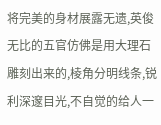将完美的身材展露无遗,英俊无比的五官仿佛是用大理石雕刻出来的,棱角分明线条,锐利深邃目光,不自觉的给人一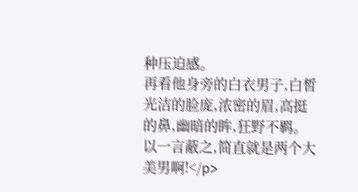种压迫感。
再看他身旁的白衣男子,白皙光洁的脸庞,浓密的眉,高挺的鼻,幽暗的眸,狂野不羁。
以一言蔽之,简直就是两个大美男啊!</p>